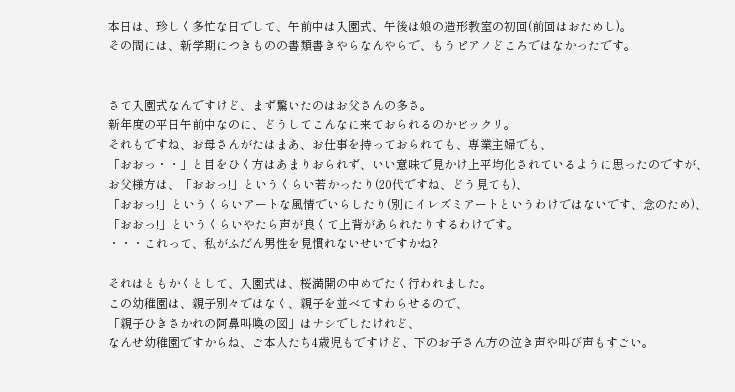本日は、珍しく多忙な日でして、午前中は入園式、午後は娘の造形教室の初回(前回はおためし)。
その間には、新学期につきものの書類書きやらなんやらで、もうピアノどころではなかったです。


さて入園式なんですけど、まず驚いたのはお父さんの多さ。
新年度の平日午前中なのに、どうしてこんなに来ておられるのかビックリ。
それもですね、お母さんがたはまあ、お仕事を持っておられても、専業主婦でも、
「おおっ・・」と目をひく方はあまりおられず、いい意味で見かけ上平均化されているように思ったのですが、
お父様方は、「おおっ!」というくらい若かったり(20代ですね、どう見ても)、
「おおっ!」というくらいアートな風情でいらしたり(別にイレズミアートというわけではないです、念のため)、
「おおっ!」というくらいやたら声が良くて上背があられたりするわけです。
・・・これって、私がふだん男性を見慣れないせいですかね?

それはともかくとして、入園式は、桜満開の中めでたく行われました。
この幼稚園は、親子別々ではなく、親子を並べてすわらせるので、
「親子ひきさかれの阿鼻叫喚の図」はナシでしたけれど、
なんせ幼稚園ですからね、ご本人たち4歳児もですけど、下のお子さん方の泣き声や叫び声もすごい。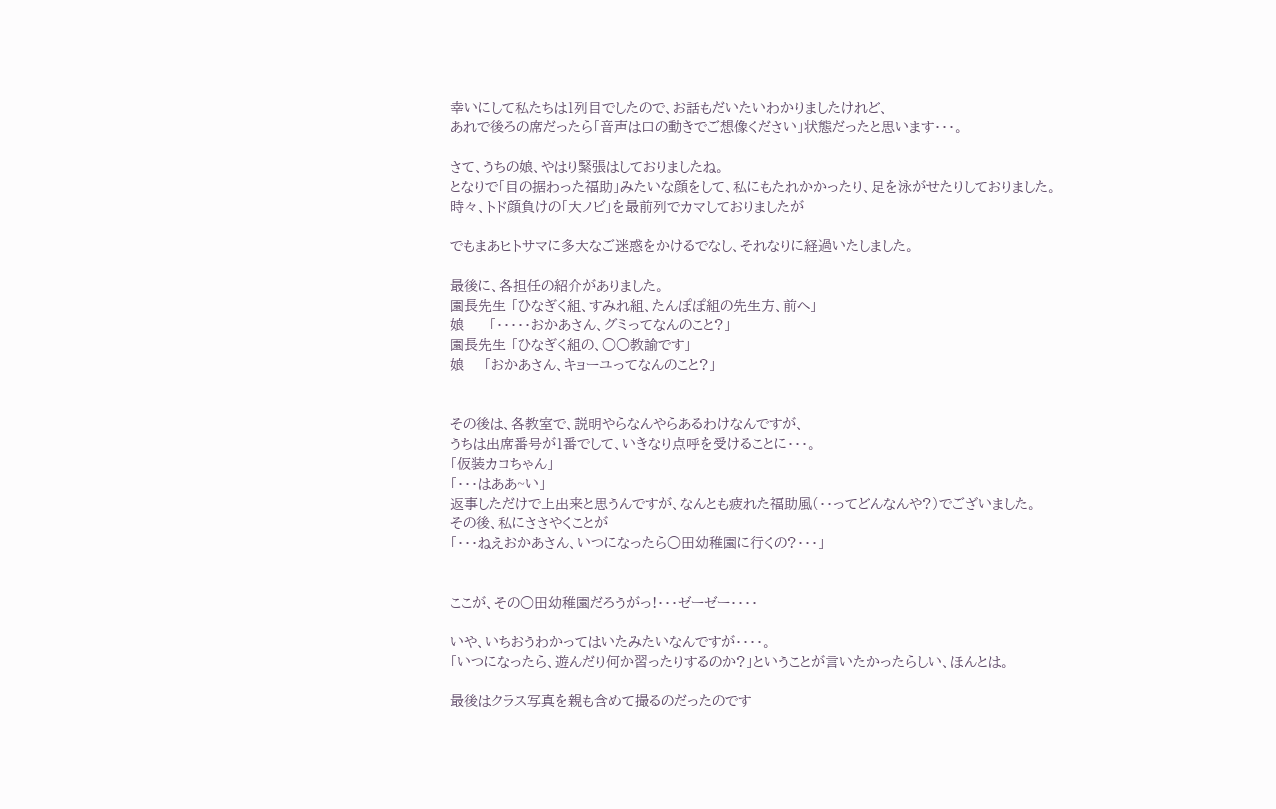幸いにして私たちは1列目でしたので、お話もだいたいわかりましたけれど、
あれで後ろの席だったら「音声は口の動きでご想像ください」状態だったと思います・・・。

さて、うちの娘、やはり緊張はしておりましたね。
となりで「目の据わった福助」みたいな顔をして、私にもたれかかったり、足を泳がせたりしておりました。
時々、トド顔負けの「大ノビ」を最前列でカマしておりましたが

でもまあヒトサマに多大なご迷惑をかけるでなし、それなりに経過いたしました。

最後に、各担任の紹介がありました。
園長先生 「ひなぎく組、すみれ組、たんぽぽ組の先生方、前へ」
娘     「・・・・・おかあさん、グミってなんのこと?」
園長先生 「ひなぎく組の、○○教諭です」
娘    「おかあさん、キョーユってなんのこと?」


その後は、各教室で、説明やらなんやらあるわけなんですが、
うちは出席番号が1番でして、いきなり点呼を受けることに・・・。
「仮装カコちゃん」
「・・・はああ~い」
返事しただけで上出来と思うんですが、なんとも疲れた福助風(・・ってどんなんや?)でございました。
その後、私にささやくことが
「・・・ねえおかあさん、いつになったら○田幼稚園に行くの?・・・」


ここが、その○田幼稚園だろうがっ!・・・ゼーゼー・・・・

いや、いちおうわかってはいたみたいなんですが・・・・。
「いつになったら、遊んだり何か習ったりするのか?」ということが言いたかったらしい、ほんとは。

最後はクラス写真を親も含めて撮るのだったのです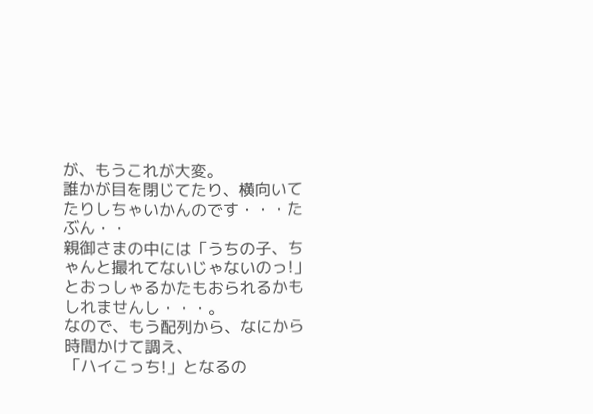が、もうこれが大変。
誰かが目を閉じてたり、横向いてたりしちゃいかんのです・・・たぶん・・
親御さまの中には「うちの子、ちゃんと撮れてないじゃないのっ!」とおっしゃるかたもおられるかもしれませんし・・・。
なので、もう配列から、なにから時間かけて調え、
「ハイこっち!」となるの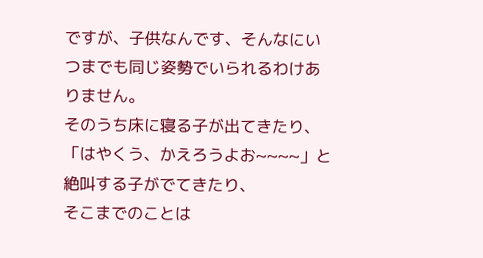ですが、子供なんです、そんなにいつまでも同じ姿勢でいられるわけありません。
そのうち床に寝る子が出てきたり、
「はやくう、かえろうよお~~~~」と絶叫する子がでてきたり、
そこまでのことは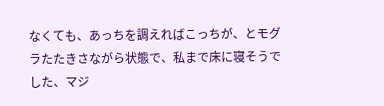なくても、あっちを調えればこっちが、とモグラたたきさながら状態で、私まで床に寝そうでした、マジ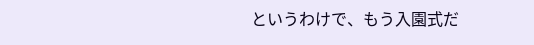というわけで、もう入園式だ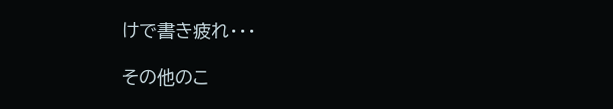けで書き疲れ・・・

その他のこ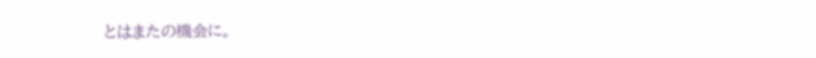とはまたの機会に。